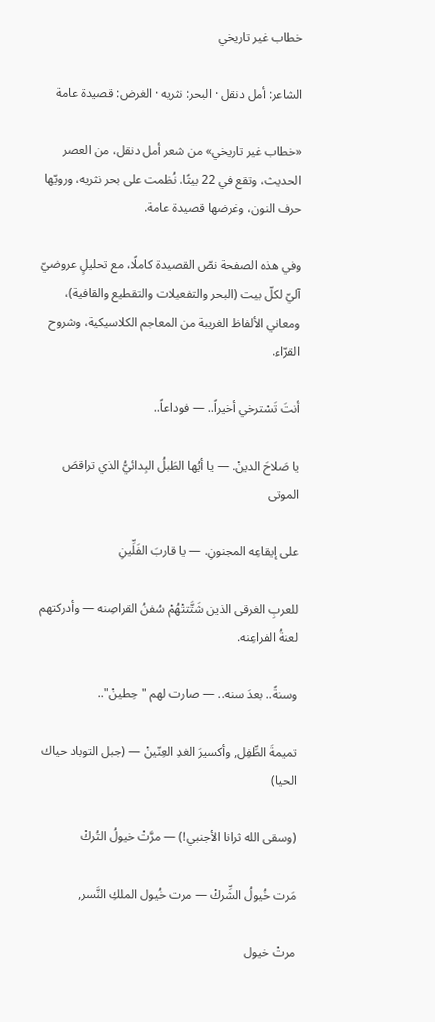خطاب غير تاريخي

الشاعر: أمل دنقل · البحر: نثريه · الغرض: قصيدة عامة

«خطاب غير تاريخي» من شعر أمل دنقل، من العصر الحديث، وتقع في 22 بيتًا. نُظمت على بحر نثريه، ورويّها حرف النون، وغرضها قصيدة عامة.

وفي هذه الصفحة نصّ القصيدة كاملًا، مع تحليلٍ عروضيّ آليّ لكلّ بيت (البحر والتفعيلات والتقطيع والقافية)، ومعاني الألفاظ الغريبة من المعاجم الكلاسيكية، وشروح القرّاء.

أنتَ تَسْترخي أخيراً.. — فوداعاً..

يا صَلاحَ الدينْ. — يا أيُها الطَبلُ البِدائيُّ الذي تراقصَ الموتى

على إيقاعِه المجنونِ. — يا قاربَ الفَلِّينِ

للعربِ الغرقى الذين شَتَّتتْهُمْ سُفنُ القراصِنه — وأدركتهم لعنةُ الفراعِنه.

وسنةً.. بعدَ سنه.. — صارت لهم "حِطينْ"..

تميمةَ الطِّفِل, وأكسيرَ الغدِ العِنّينْ — (جبل التوباد حياك الحيا)

(وسقى الله ثرانا الأجنبي!) — مرَّتْ خيولُ التُركْ

مَرت خُيولُ الشِّركْ — مرت خُيول الملكِ النَّسر,

مرتْ خيول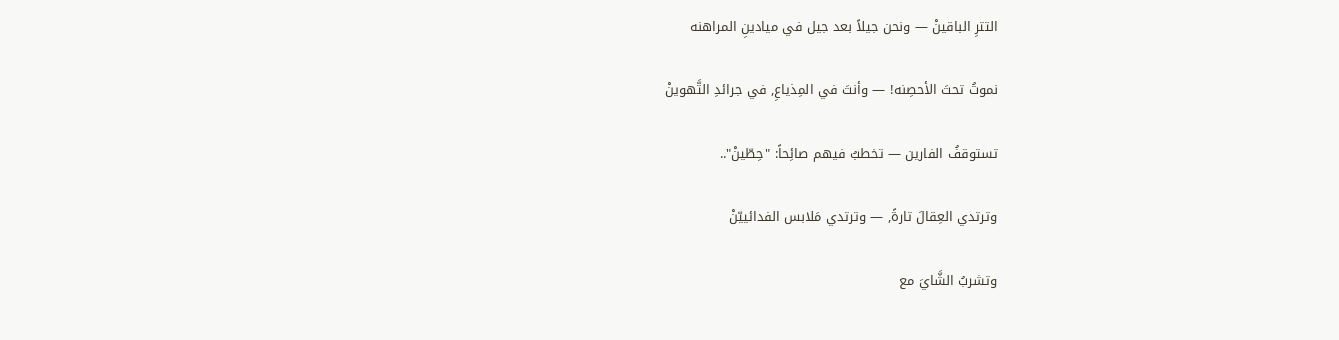التترِ الباقينْ — ونحن جيلاً بعد جيل في ميادينِ المراهنه

نموتُ تحتَ الأحصِنه! — وأنتَ في المِذياعِ, في جرائدِ التَّهوينْ

تستوقفُ الفارين — تخطبُ فيهم صائِحاً: "حِطّينْ"..

وترتدي العِقالَ تارةً, — وترتدي مَلابس الفدائييّنْ

وتشربُ الشَّايَ مع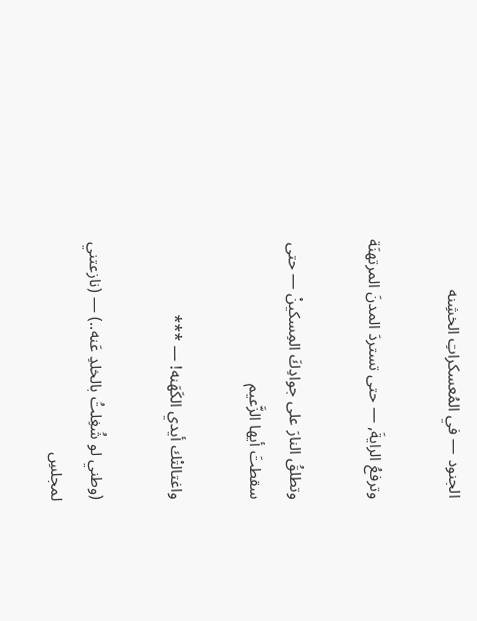الجنود — في المُعسكراتِ الخشِنه

وترفعُ الرايةَ, — حتى تستردَ المدنَ المرتهنَة

وتطلقُ النارَ على جوادِكَ المِسكينْ — حتى سقطتَ أيها الزَّعيم

واغتالتْك أيدي الكَهَنه! — ***

(وطني لو شُغِلتُ بالخلدِ عَنه..) — (نازعتني لمجلسِ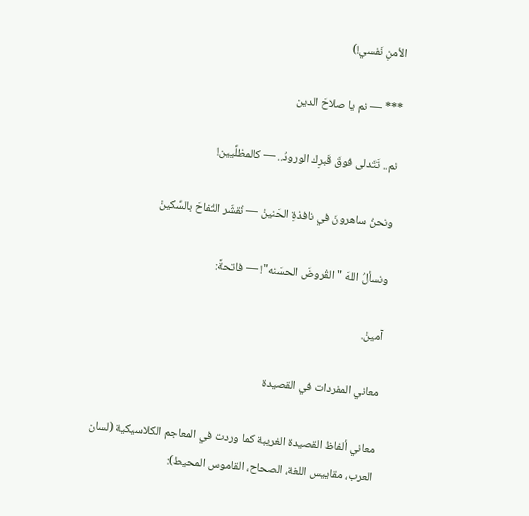الأمنِ نَفسي!)

*** — نم يا صلاحَ الدين

نم.. تَتَدلى فوقَ قَبرِك الورودُ.. — كالمظلِّيين!

ونحنُ ساهرونَ في نافذةِ الحَنينْ — نُقشّر التُفاحَ بالسِّكينْ

ونسألُ اللهَ "القُروضَ الحسَنه"! — فاتحةً:

آمينْ.

معاني المفردات في القصيدة

معاني ألفاظ القصيدة الغريبة كما وردت في المعاجم الكلاسيكية (لسان العرب، مقاييس اللغة، الصحاح، القاموس المحيط):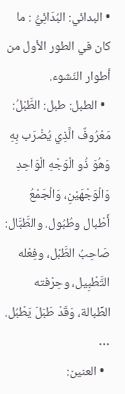• البدائي: البُدَائِيُّ : ما كان في الطور الأول من أطوار النّشوء.
  • الطبل: طبل: الطَّبْلُ: مَعْرُوفٌ الَّذِي يُضْرَب بِهِ وَهُوَ ذُو الْوَجْهِ الْوَاحِدِ وَالْوَجْهَيْنِ، وَالْجَمْعُ أَطْبال وطُبُول. والطَّبَّال: صَاحِبُ الطَّبْل، وفِعْله التَّطْبِيل، وحِرْفته الطِّبالة، وَقَدْ طَبَلَ يَطْبُل. …
  • العنين: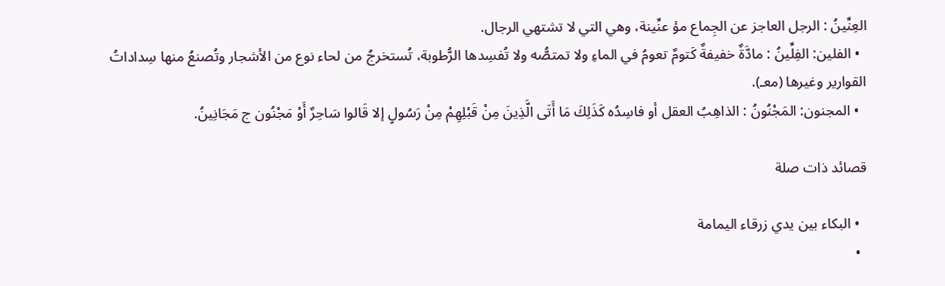العِنِّينُ : الرجل العاجز عن الجِماع مؤ عنِّينة، وهي التي لا تشتهي الرجال.
  • الفلين: الفِلِّينُ : مادَّةٌ خفيفةٌ كَتومٌ تعومُ في الماءِ ولا تمتصُّه ولا تُفسِدها الرُّطوبة، تُستخرجُ من لحاء نوع من الأشجار وتُصنعُ منها سِداداتُ القوارير وغيرها (معـ).
  • المجنون: المَجْنُونُ : الذاهِبُ العقل أو فاسِدُه كَذَلِكَ مَا أَتَى الَّذِينَ مِنْ قَبْلِهِمْ مِنْ رَسُولٍ إلا قَالوا سَاحِرٌ أَوْ مَجْنُون ج مَجَانِينُ.

قصائد ذات صلة

  • البكاء بين يدي زرقاء اليمامة
  •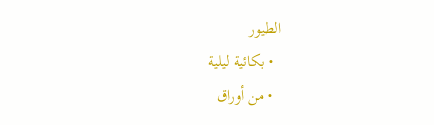الطيور
  • بكائية ليلية
  • من أوراق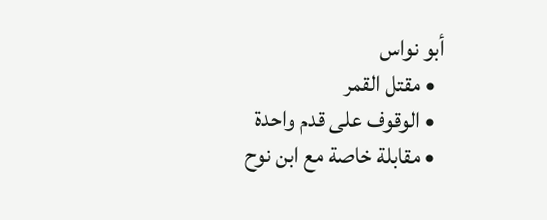أبو نواس
  • مقتل القمر
  • الوقوف على قدم واحدة
  • مقابلة خاصة مع ابن نوح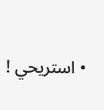• استريحي !